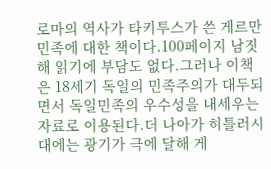로마의 역사가 타키투스가 쓴 게르만민족에 대한 책이다.100페이지 남짓해 읽기에 부담도 없다.그러나 이책은 18세기 독일의 민족주의가 대두되면서 독일민족의 우수성을 내세우는 자료로 이용된다.더 나아가 히틀러시대에는 광기가 극에 달해 게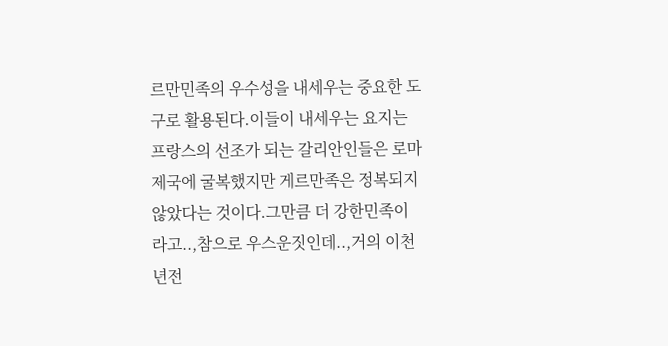르만민족의 우수성을 내세우는 중요한 도구로 활용된다.이들이 내세우는 요지는 프랑스의 선조가 되는 갈리안인들은 로마제국에 굴복했지만 게르만족은 정복되지 않았다는 것이다.그만큼 더 강한민족이라고..,참으로 우스운짓인데..,거의 이천년전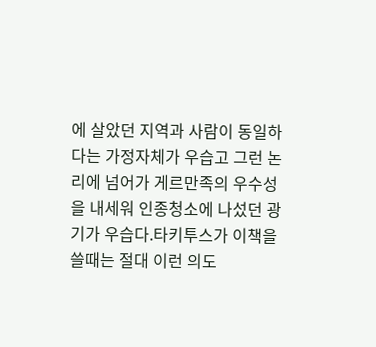에 살았던 지역과 사람이 동일하다는 가정자체가 우습고 그런 논리에 넘어가 게르만족의 우수성을 내세워 인종청소에 나섰던 광기가 우습다.타키투스가 이책을 쓸때는 절대 이런 의도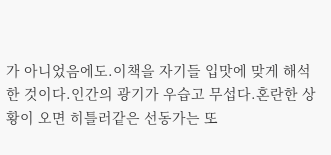가 아니었음에도.이책을 자기들 입맛에 맞게 해석한 것이다.인간의 광기가 우습고 무섭다.혼란한 상황이 오면 히틀러같은 선동가는 또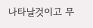나타날것이고 무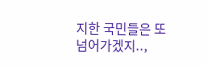지한 국민들은 또 넘어가겠지..,